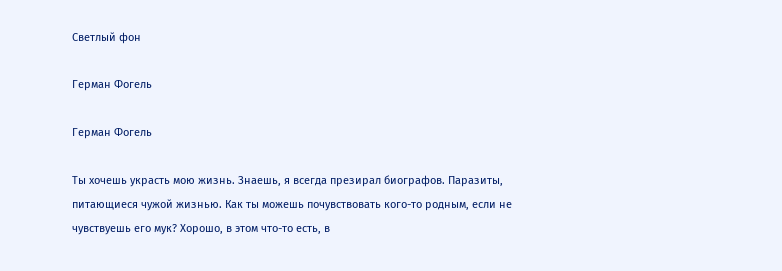Светлый фон

Герман Фогель

Герман Фогель

Ты хочешь украсть мою жизнь. Знаешь, я всегда презирал биографов. Паразиты, питающиеся чужой жизнью. Как ты можешь почувствовать кого-то родным, если не чувствуешь его мук? Хорошо, в этом что-то есть, в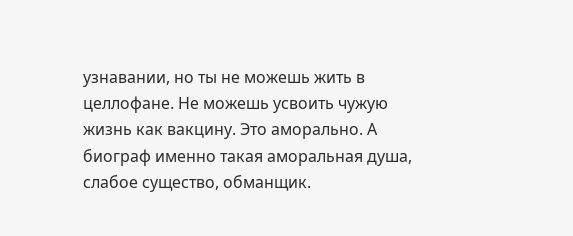узнавании, но ты не можешь жить в целлофане. Не можешь усвоить чужую жизнь как вакцину. Это аморально. А биограф именно такая аморальная душа, слабое существо, обманщик.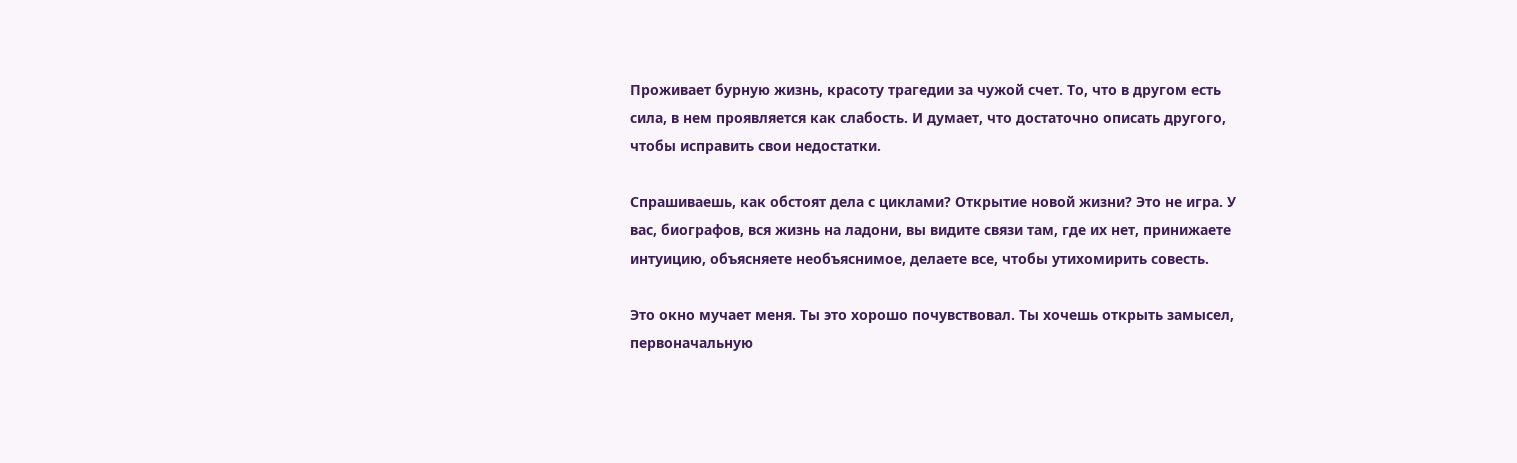Проживает бурную жизнь, красоту трагедии за чужой счет. То, что в другом есть сила, в нем проявляется как слабость. И думает, что достаточно описать другого, чтобы исправить свои недостатки.

Спрашиваешь, как обстоят дела с циклами? Открытие новой жизни? Это не игра. У вас, биографов, вся жизнь на ладони, вы видите связи там, где их нет, принижаете интуицию, объясняете необъяснимое, делаете все, чтобы утихомирить совесть.

Это окно мучает меня. Ты это хорошо почувствовал. Ты хочешь открыть замысел, первоначальную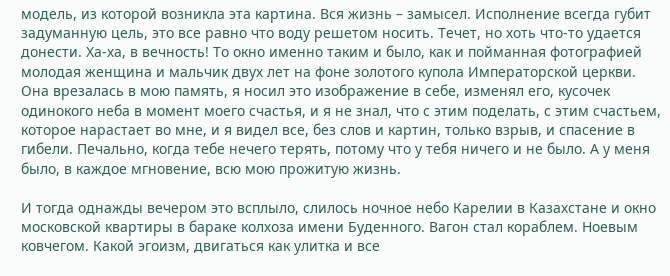модель, из которой возникла эта картина. Вся жизнь – замысел. Исполнение всегда губит задуманную цель, это все равно что воду решетом носить. Течет, но хоть что-то удается донести. Ха-ха, в вечность! То окно именно таким и было, как и пойманная фотографией молодая женщина и мальчик двух лет на фоне золотого купола Императорской церкви. Она врезалась в мою память, я носил это изображение в себе, изменял его, кусочек одинокого неба в момент моего счастья, и я не знал, что с этим поделать, с этим счастьем, которое нарастает во мне, и я видел все, без слов и картин, только взрыв, и спасение в гибели. Печально, когда тебе нечего терять, потому что у тебя ничего и не было. А у меня было, в каждое мгновение, всю мою прожитую жизнь.

И тогда однажды вечером это всплыло, слилось ночное небо Карелии в Казахстане и окно московской квартиры в бараке колхоза имени Буденного. Вагон стал кораблем. Ноевым ковчегом. Какой эгоизм, двигаться как улитка и все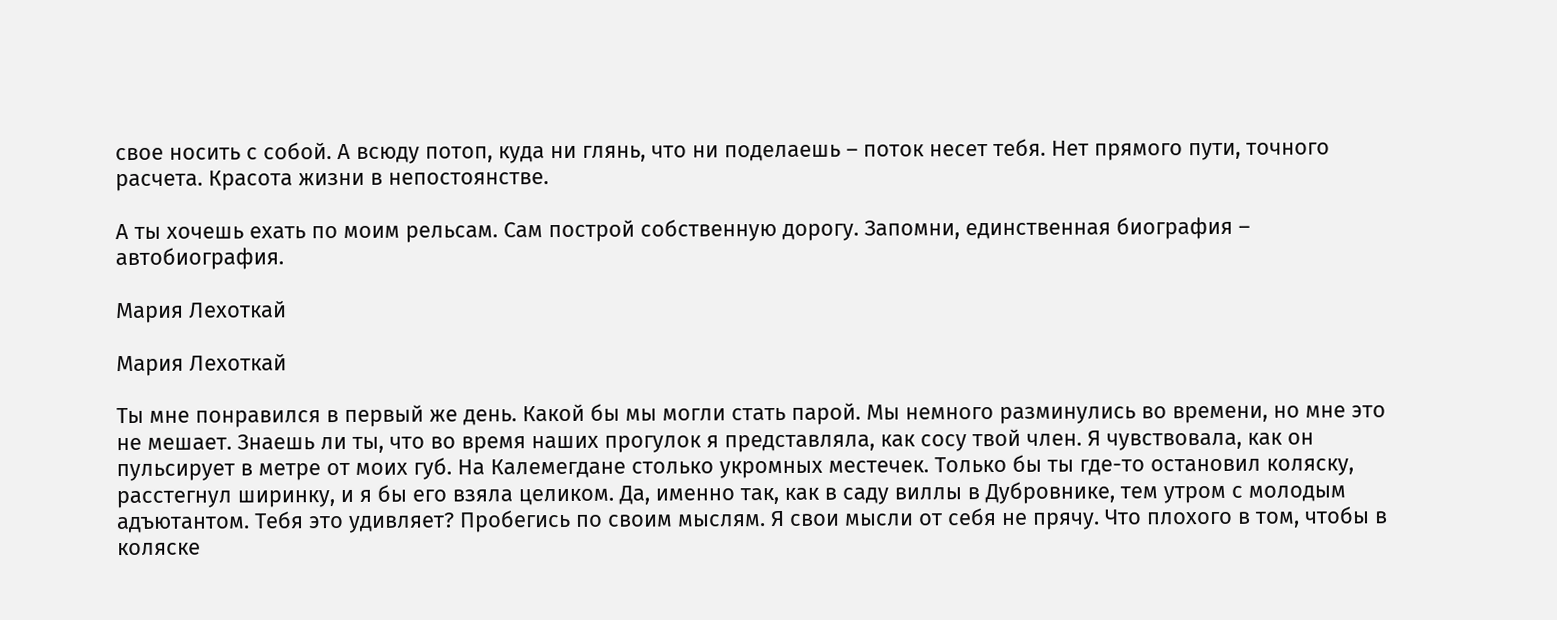свое носить с собой. А всюду потоп, куда ни глянь, что ни поделаешь – поток несет тебя. Нет прямого пути, точного расчета. Красота жизни в непостоянстве.

А ты хочешь ехать по моим рельсам. Сам построй собственную дорогу. Запомни, единственная биография – автобиография.

Мария Лехоткай

Мария Лехоткай

Ты мне понравился в первый же день. Какой бы мы могли стать парой. Мы немного разминулись во времени, но мне это не мешает. Знаешь ли ты, что во время наших прогулок я представляла, как сосу твой член. Я чувствовала, как он пульсирует в метре от моих губ. На Калемегдане столько укромных местечек. Только бы ты где-то остановил коляску, расстегнул ширинку, и я бы его взяла целиком. Да, именно так, как в саду виллы в Дубровнике, тем утром с молодым адъютантом. Тебя это удивляет? Пробегись по своим мыслям. Я свои мысли от себя не прячу. Что плохого в том, чтобы в коляске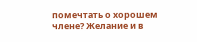помечтать о хорошем члене? Желание и в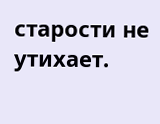старости не утихает.